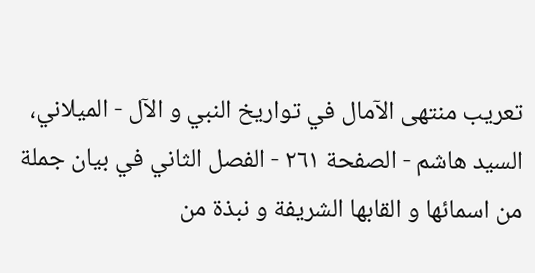تعريب منتهى الآمال في تواريخ النبي و الآل - الميلاني، السيد هاشم - الصفحة ٢٦١ - الفصل الثاني في بيان جملة من اسمائها و القابها الشريفة و نبذة من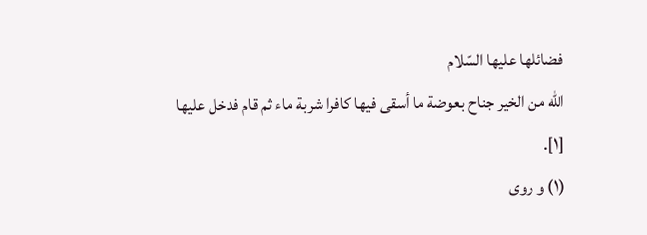فضائلها عليها السّلام
اللّه من الخير جناح بعوضة ما أسقى فيها كافرا شربة ماء ثم قام فدخل عليها [١].
(١) و روى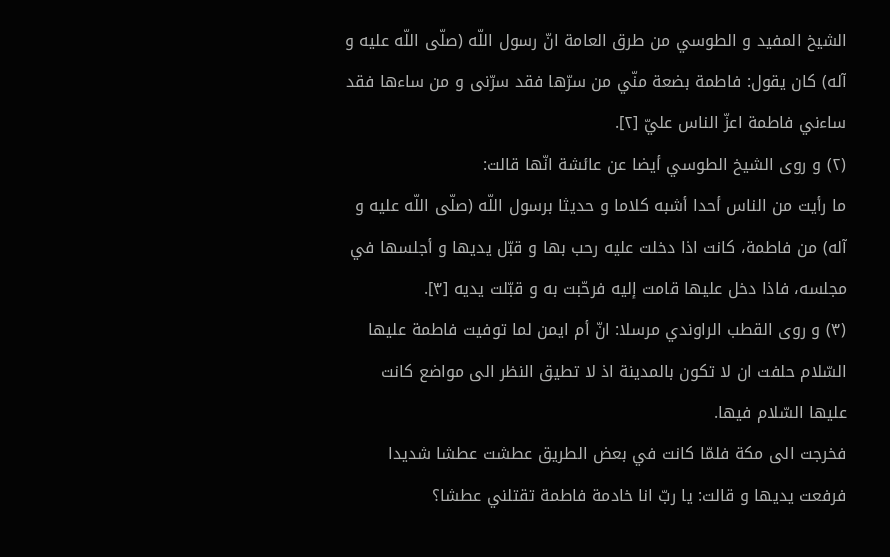الشيخ المفيد و الطوسي من طرق العامة انّ رسول اللّه (صلّى اللّه عليه و آله) كان يقول: فاطمة بضعة منّي من سرّها فقد سرّنى و من ساءها فقد ساءني فاطمة اعزّ الناس عليّ [٢].
(٢) و روى الشيخ الطوسي أيضا عن عائشة انّها قالت:
ما رأيت من الناس أحدا أشبه كلاما و حديثا برسول اللّه (صلّى اللّه عليه و آله) من فاطمة، كانت اذا دخلت عليه رحب بها و قبّل يديها و أجلسها في مجلسه، فاذا دخل عليها قامت إليه فرحّبت به و قبّلت يديه [٣].
(٣) و روى القطب الراوندي مرسلا: انّ أم ايمن لما توفيت فاطمة عليها السّلام حلفت ان لا تكون بالمدينة اذ لا تطيق النظر الى مواضع كانت عليها السّلام فيها.
فخرجت الى مكة فلمّا كانت في بعض الطريق عطشت عطشا شديدا فرفعت يديها و قالت: يا ربّ انا خادمة فاطمة تقتلني عطشا؟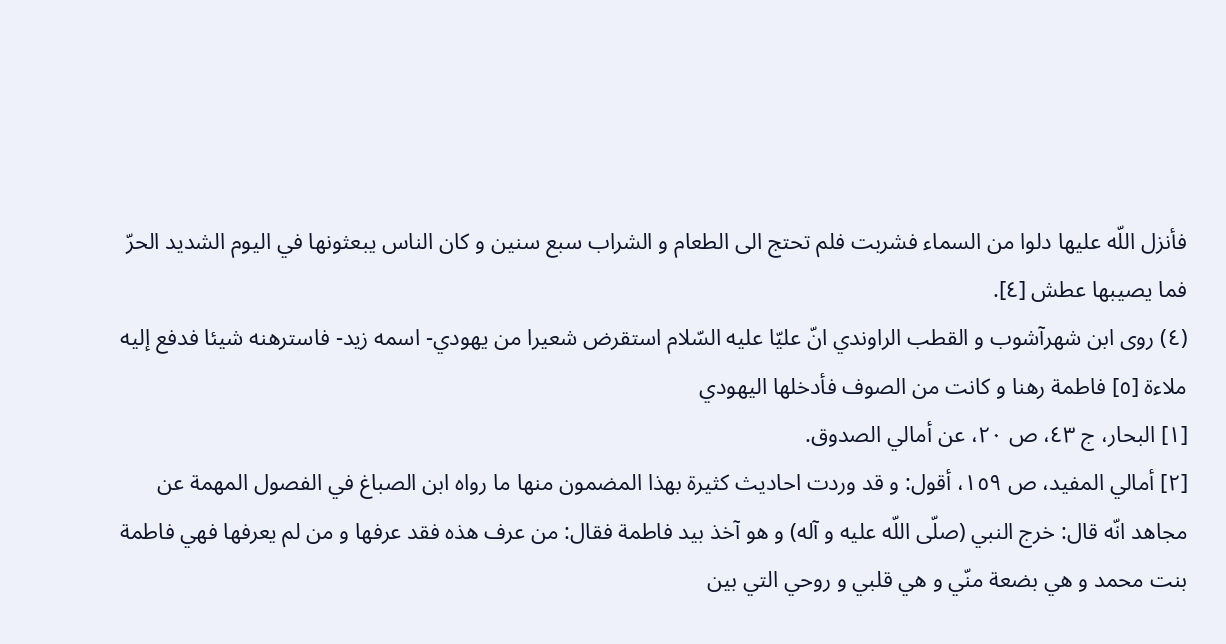فأنزل اللّه عليها دلوا من السماء فشربت فلم تحتج الى الطعام و الشراب سبع سنين و كان الناس يبعثونها في اليوم الشديد الحرّ فما يصيبها عطش [٤].
(٤) روى ابن شهرآشوب و القطب الراوندي انّ عليّا عليه السّلام استقرض شعيرا من يهودي- اسمه زيد- فاسترهنه شيئا فدفع إليه ملاءة [٥] فاطمة رهنا و كانت من الصوف فأدخلها اليهودي
[١] البحار، ج ٤٣، ص ٢٠، عن أمالي الصدوق.
[٢] أمالي المفيد، ص ١٥٩، أقول: و قد وردت احاديث كثيرة بهذا المضمون منها ما رواه ابن الصباغ في الفصول المهمة عن مجاهد انّه قال: خرج النبي (صلّى اللّه عليه و آله) و هو آخذ بيد فاطمة فقال: من عرف هذه فقد عرفها و من لم يعرفها فهي فاطمة بنت محمد و هي بضعة منّي و هي قلبي و روحي التي بين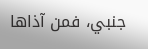جنبي، فمن آذاها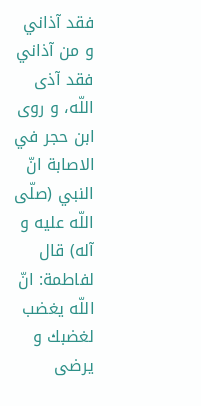فقد آذاني و من آذاني فقد آذى اللّه، و روى ابن حجر في الاصابة انّ النبي (صلّى اللّه عليه و آله) قال لفاطمة: انّ اللّه يغضب لغضبك و يرضى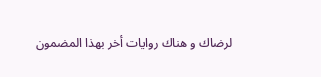لرضاك و هناك روايات أخر بهذا المضمون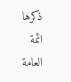ذكرها ائمة العامة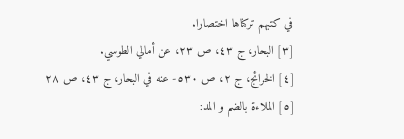في كتبهم تركناها اختصارا.
[٣] البحار، ج ٤٣، ص ٢٣، عن أمالي الطوسي.
[٤] الخرائج، ج ٢، ص ٥٣٠- عنه في البحار، ج ٤٣، ص ٢٨
[٥] الملاءة بالضم و المد: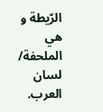الرّيطة و هي الملحفة/ لسان العرب.